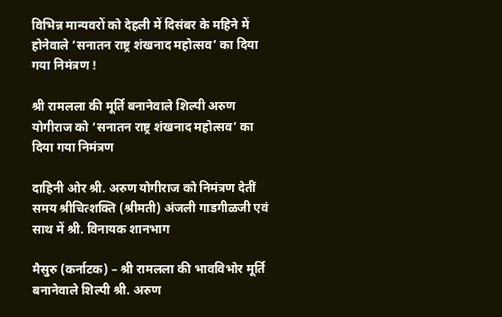विभिन्न मान्यवरों को देहली में दिसंबर के महिने में होनेवाले ‘सनातन राष्ट्र शंखनाद महोत्सव’ का दिया गया निमंत्रण !

श्री रामलला की मूर्ति बनानेवाले शिल्पी अरुण योगीराज को ‘सनातन राष्ट्र शंखनाद महोत्सव’ का दिया गया निमंत्रण

दाहिनी ओर श्री. अरुण योगीराज को निमंत्रण देतीं समय श्रीचित्शक्ति (श्रीमती) अंजली गाडगीळजी एवं साथ में श्री. विनायक शानभाग

मैसुरु (कर्नाटक) – श्री रामलला की भावविभोर मूर्ति बनानेवाले शिल्पी श्री. अरुण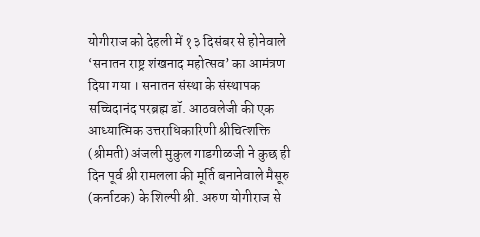योगीराज को देहली में १३ दिसंबर से होनेवाले ‘सनातन राष्ट्र शंखनाद महोत्सव’ का आमंत्रण दिया गया । सनातन संस्था के संस्थापक सच्चिदानंद परब्रह्म डॉ. आठवलेजी की एक आध्यात्मिक उत्तराधिकारिणी श्रीचित्शक्ति (श्रीमती) अंजली मुकुल गाडगीळजी ने कुछ ही दिन पूर्व श्री रामलला की मूर्ति बनानेवाले मैसूरु (कर्नाटक) के शिल्पी श्री. अरुण योगीराज से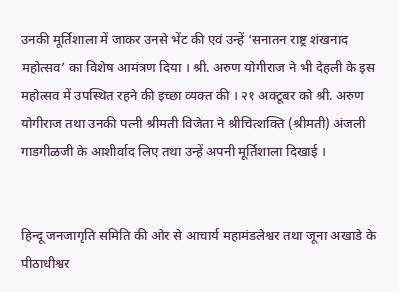उनकी मूर्तिशाला में जाकर उनसे भेंट की एवं उन्हें ‘सनातन राष्ट्र शंखनाद महोत्सव’ का विशेष आमंत्रण दिया । श्री. अरुण योगीराज ने भी देहली के इस महोत्सव में उपस्थित रहने की इच्छा व्यक्त की । २१ अक्टूबर को श्री. अरुण योगीराज तथा उनकी पत्नी श्रीमती विजेता ने श्रीचित्शक्ति (श्रीमती) अंजली गाडगीळजी के आशीर्वाद लिए तथा उन्हें अपनी मूर्तिशाला दिखाई ।


हिन्दू जनजागृति समिति की ओर से आचार्य महामंडलेश्वर तथा जूना अखाडे के पीठाधीश्वर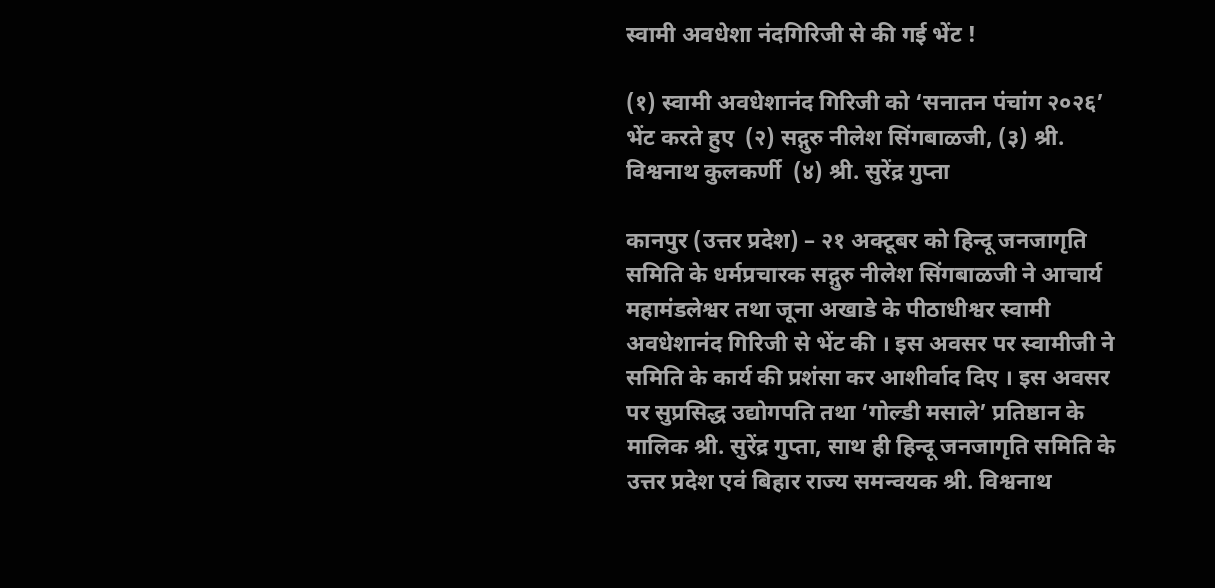स्वामी अवधेशा नंदगिरिजी से की गई भेंट !

(१) स्वामी अवधेशानंद गिरिजी को ‘सनातन पंचांग २०२६’ भेंट करते हुए  (२) सद्गुरु नीलेश सिंगबाळजी, (३) श्री. विश्वनाथ कुलकर्णी  (४) श्री. सुरेंद्र गुप्ता

कानपुर (उत्तर प्रदेश) – २१ अक्टूबर को हिन्दू जनजागृति समिति के धर्मप्रचारक सद्गुरु नीलेश सिंगबाळजी ने आचार्य महामंडलेश्वर तथा जूना अखाडे के पीठाधीश्वर स्वामी अवधेशानंद गिरिजी से भेंट की । इस अवसर पर स्वामीजी ने समिति के कार्य की प्रशंसा कर आशीर्वाद दिए । इस अवसर पर सुप्रसिद्ध उद्योगपति तथा ‘गोल्डी मसाले’ प्रतिष्ठान के मालिक श्री. सुरेंद्र गुप्ता, साथ ही हिन्दू जनजागृति समिति के उत्तर प्रदेश एवं बिहार राज्य समन्वयक श्री. विश्वनाथ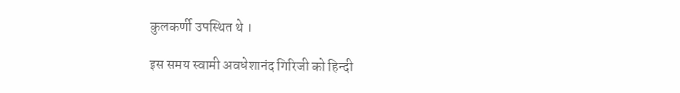कुलकर्णी उपस्थित थे ।

इस समय स्वामी अवधेशानंद गिरिजी को हिन्दी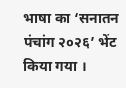भाषा का ‘सनातन पंचांग २०२६’ भेंट किया गया ।